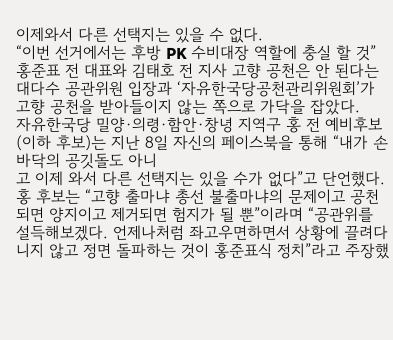이제와서 다른 선택지는 있을 수 없다.
“이번 선거에서는 후방 PK 수비대장 역할에 충실 할 것”
홍준표 전 대표와 김태호 전 지사 고향 공천은 안 된다는 대다수 공관위원 입장과 ‘자유한국당공천관리위원회’가 고향 공천을 받아들이지 않는 쪽으로 가닥을 잡았다.
자유한국당 밀양·의령·함안·창녕 지역구 홍 전 예비후보(이하 후보)는 지난 8일 자신의 페이스북을 통해 “내가 손바닥의 공깃돌도 아니
고 이제 와서 다른 선택지는 있을 수가 없다”고 단언했다.
홍 후보는 “고향 출마냐 총선 불출마냐의 문제이고 공천되면 양지이고 제거되면 험지가 될 뿐”이라며 “공관위를 설득해보겠다. 언제나처럼 좌고우면하면서 상황에 끌려다니지 않고 정면 돌파하는 것이 홍준표식 정치”라고 주장했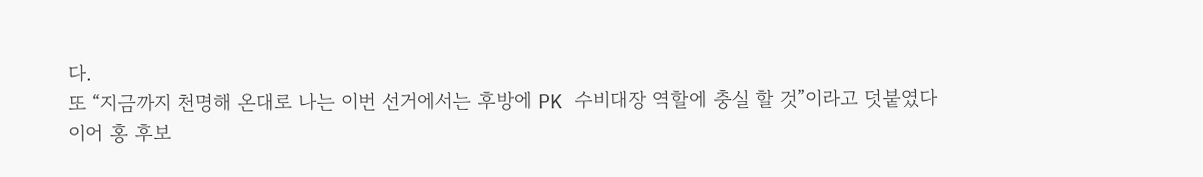다.
또 “지금까지 천명해 온대로 나는 이번 선거에서는 후방에 PK 수비대장 역할에 충실 할 것”이라고 덧붙였다
이어 홍 후보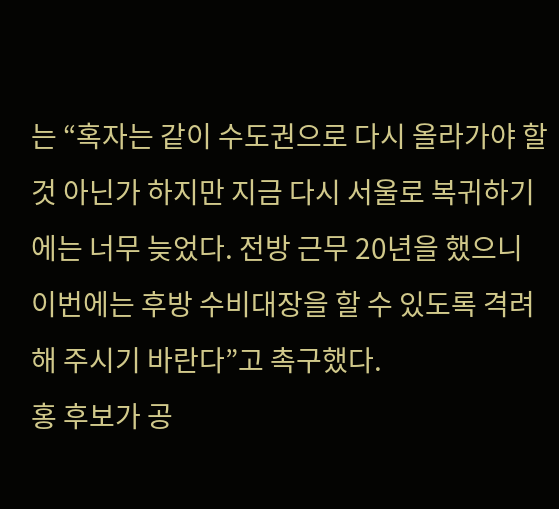는 “혹자는 같이 수도권으로 다시 올라가야 할 것 아닌가 하지만 지금 다시 서울로 복귀하기에는 너무 늦었다. 전방 근무 20년을 했으니 이번에는 후방 수비대장을 할 수 있도록 격려해 주시기 바란다”고 촉구했다.
홍 후보가 공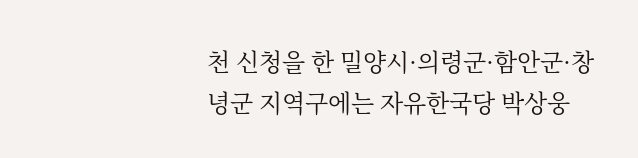천 신청을 한 밀양시·의령군·함안군·창녕군 지역구에는 자유한국당 박상웅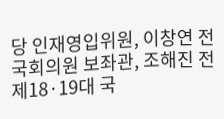당 인재영입위원, 이창연 전 국회의원 보좌관, 조해진 전 제18·19대 국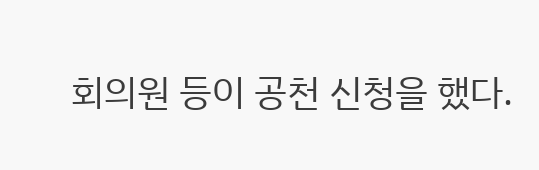회의원 등이 공천 신청을 했다.